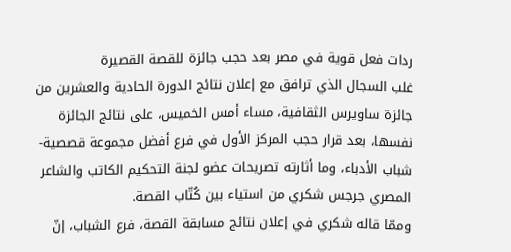ردات فعل قوية في مصر بعد حجب جائزة للقصة القصيرة
غلب السجال الذي ترافق مع إعلان نتائج الدورة الحادية والعشرين من جائزة ساويرس الثقافية، مساء أمس الخميس، على نتائج الجائزة نفسها، بعد قرار حجب المركز الأول في فرع أفضل مجموعة قصصية- شباب الأدباء، وما أثارته تصريحات عضو لجنة التحكيم الكاتب والشاعر المصري جرجس شكري من استياء بين كُتّاب القصة.
وممّا قاله شكري في إعلان نتائج مسابقة القصة، فرع الشباب، إنّ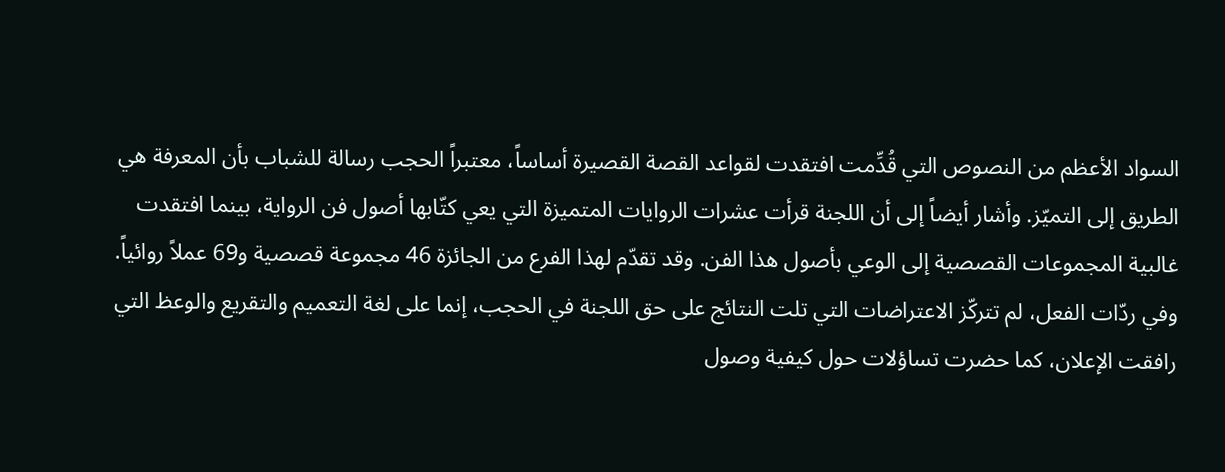السواد الأعظم من النصوص التي قُدِّمت افتقدت لقواعد القصة القصيرة أساساً، معتبراً الحجب رسالة للشباب بأن المعرفة هي الطريق إلى التميّز. وأشار أيضاً إلى أن اللجنة قرأت عشرات الروايات المتميزة التي يعي كتّابها أصول فن الرواية، بينما افتقدت غالبية المجموعات القصصية إلى الوعي بأصول هذا الفن. وقد تقدّم لهذا الفرع من الجائزة 46 مجموعة قصصية و69 عملاً روائياً.
وفي ردّات الفعل، لم تتركّز الاعتراضات التي تلت النتائج على حق اللجنة في الحجب، إنما على لغة التعميم والتقريع والوعظ التي رافقت الإعلان، كما حضرت تساؤلات حول كيفية وصول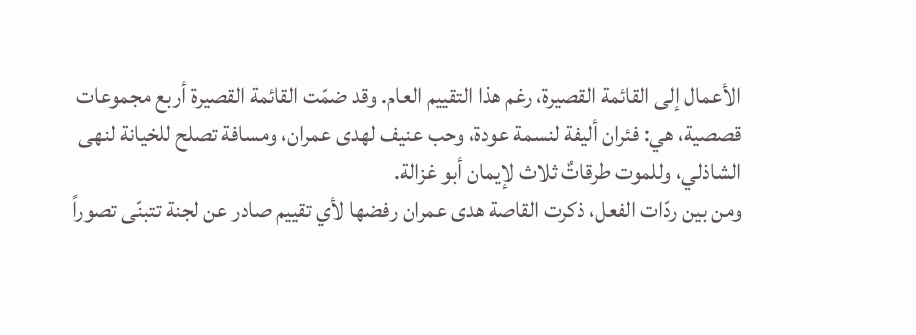الأعمال إلى القائمة القصيرة، رغم هذا التقييم العام. وقد ضمّت القائمة القصيرة أربع مجموعات قصصية، هي: فئران أليفة لنسمة عودة، وحب عنيف لهدى عمران، ومسافة تصلح للخيانة لنهى الشاذلي، وللموت طرقاتٌ ثلاث لإيمان أبو غزالة.
ومن بين ردّات الفعل، ذكرت القاصة هدى عمران رفضها لأي تقييم صادر عن لجنة تتبنّى تصوراً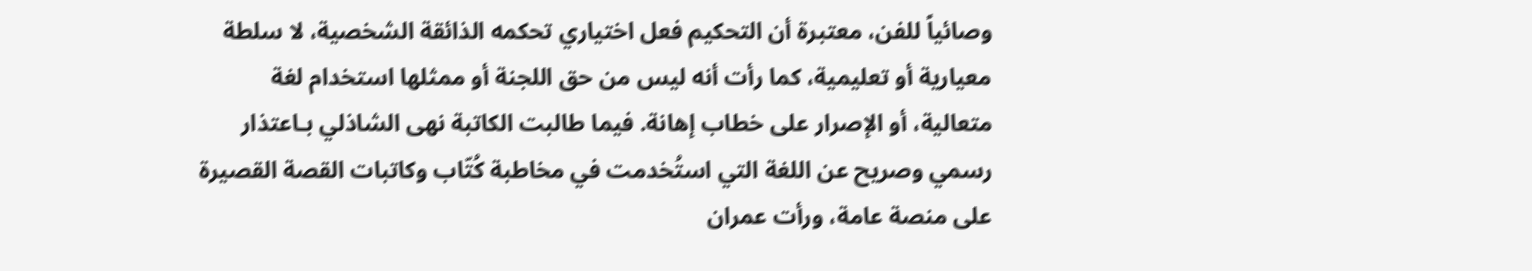وصائياً للفن، معتبرة أن التحكيم فعل اختياري تحكمه الذائقة الشخصية، لا سلطة معيارية أو تعليمية، كما رأت أنه ليس من حق اللجنة أو ممثلها استخدام لغة متعالية، أو الإصرار على خطاب إهانة. فيما طالبت الكاتبة نهى الشاذلي بـاعتذار رسمي وصريح عن اللغة التي استُخدمت في مخاطبة كُتّاب وكاتبات القصة القصيرة على منصة عامة، ورأت عمران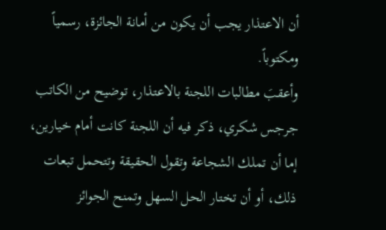أن الاعتذار يجب أن يكون من أمانة الجائزة، رسمياً ومكتوباً.
وأعقبَ مطالبات اللجنة بالاعتذار، توضيح من الكاتب جرجس شكري، ذكر فيه أن اللجنة كانت أمام خيارين، إما أن تملك الشجاعة وتقول الحقيقة وتتحمل تبعات ذلك، أو أن تختار الحل السهل وتمنح الجوائز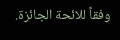وفقاً للائحة الجائزة.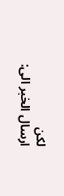لكن
ارسال الخبر الى: